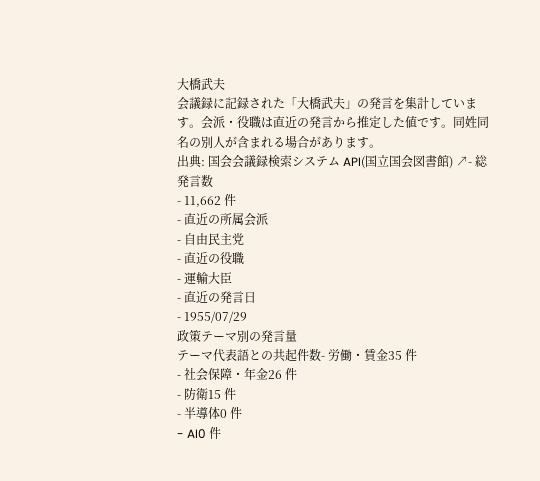大橋武夫
会議録に記録された「大橋武夫」の発言を集計しています。会派・役職は直近の発言から推定した値です。同姓同名の別人が含まれる場合があります。
出典: 国会会議録検索システム API(国立国会図書館) ↗- 総発言数
- 11,662 件
- 直近の所属会派
- 自由民主党
- 直近の役職
- 運輸大臣
- 直近の発言日
- 1955/07/29
政策テーマ別の発言量
テーマ代表語との共起件数- 労働・賃金35 件
- 社会保障・年金26 件
- 防衛15 件
- 半導体0 件
- AI0 件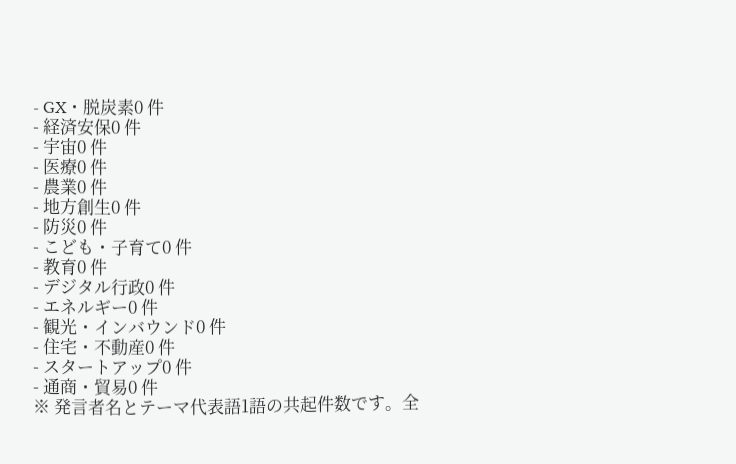- GX・脱炭素0 件
- 経済安保0 件
- 宇宙0 件
- 医療0 件
- 農業0 件
- 地方創生0 件
- 防災0 件
- こども・子育て0 件
- 教育0 件
- デジタル行政0 件
- エネルギー0 件
- 観光・インバウンド0 件
- 住宅・不動産0 件
- スタートアップ0 件
- 通商・貿易0 件
※ 発言者名とテーマ代表語1語の共起件数です。全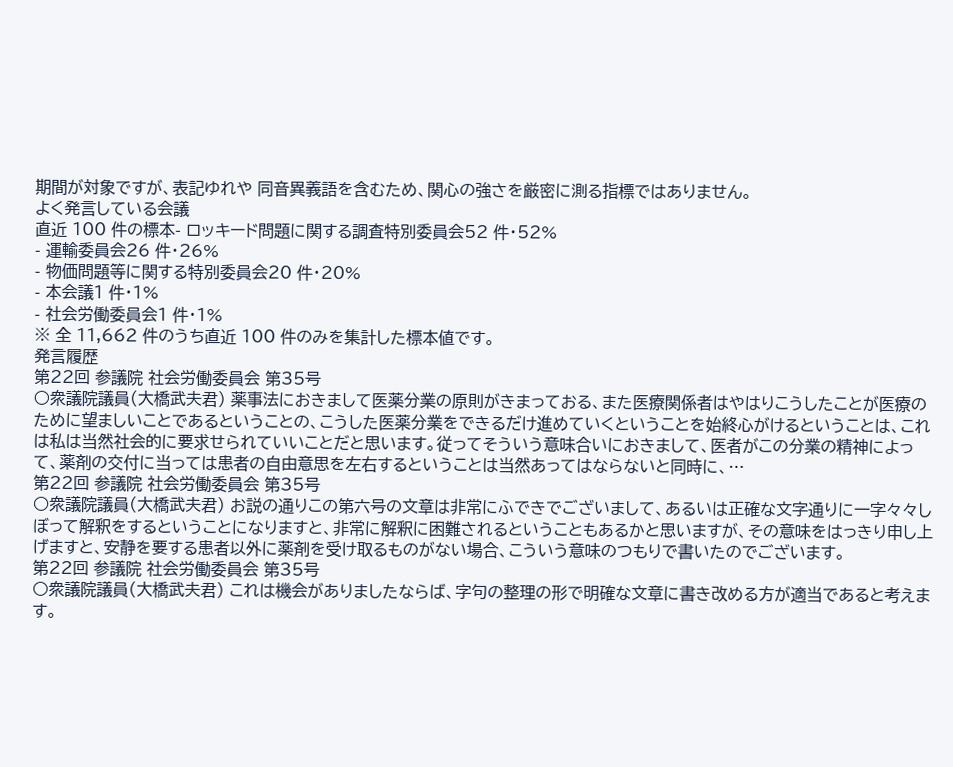期間が対象ですが、表記ゆれや 同音異義語を含むため、関心の強さを厳密に測る指標ではありません。
よく発言している会議
直近 100 件の標本- ロッキード問題に関する調査特別委員会52 件・52%
- 運輸委員会26 件・26%
- 物価問題等に関する特別委員会20 件・20%
- 本会議1 件・1%
- 社会労働委員会1 件・1%
※ 全 11,662 件のうち直近 100 件のみを集計した標本値です。
発言履歴
第22回 参議院 社会労働委員会 第35号
○衆議院議員(大橋武夫君) 薬事法におきまして医薬分業の原則がきまっておる、また医療関係者はやはりこうしたことが医療のために望ましいことであるということの、こうした医薬分業をできるだけ進めていくということを始終心がけるということは、これは私は当然社会的に要求せられていいことだと思います。従ってそういう意味合いにおきまして、医者がこの分業の精神によって、薬剤の交付に当っては患者の自由意思を左右するということは当然あってはならないと同時に、…
第22回 参議院 社会労働委員会 第35号
○衆議院議員(大橋武夫君) お説の通りこの第六号の文章は非常にふできでございまして、あるいは正確な文字通りに一字々々しぼって解釈をするということになりますと、非常に解釈に困難されるということもあるかと思いますが、その意味をはっきり申し上げますと、安静を要する患者以外に薬剤を受け取るものがない場合、こういう意味のつもりで書いたのでございます。
第22回 参議院 社会労働委員会 第35号
○衆議院議員(大橋武夫君) これは機会がありましたならば、字句の整理の形で明確な文章に書き改める方が適当であると考えます。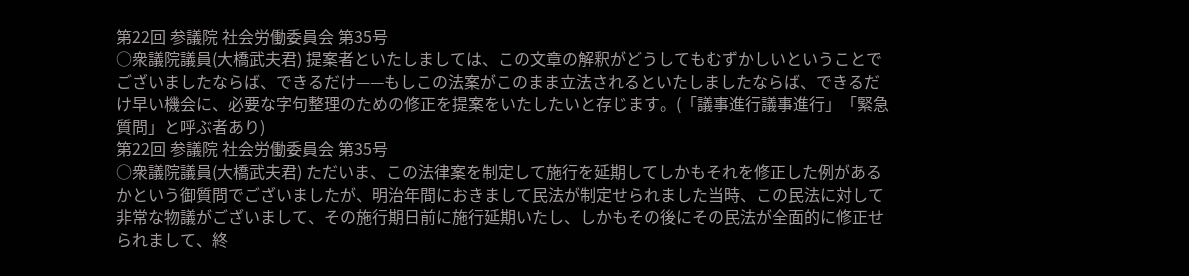第22回 参議院 社会労働委員会 第35号
○衆議院議員(大橋武夫君) 提案者といたしましては、この文章の解釈がどうしてもむずかしいということでございましたならば、できるだけ——もしこの法案がこのまま立法されるといたしましたならば、できるだけ早い機会に、必要な字句整理のための修正を提案をいたしたいと存じます。(「議事進行議事進行」「緊急質問」と呼ぶ者あり)
第22回 参議院 社会労働委員会 第35号
○衆議院議員(大橋武夫君) ただいま、この法律案を制定して施行を延期してしかもそれを修正した例があるかという御質問でございましたが、明治年間におきまして民法が制定せられました当時、この民法に対して非常な物議がございまして、その施行期日前に施行延期いたし、しかもその後にその民法が全面的に修正せられまして、終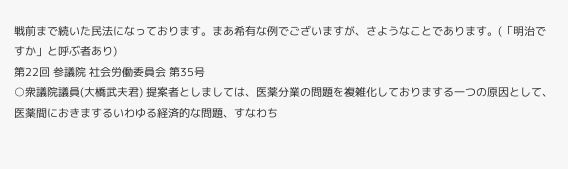戦前まで続いた民法になっております。まあ希有な例でございますが、さようなことであります。(「明治ですか」と呼ぶ者あり)
第22回 参議院 社会労働委員会 第35号
○衆議院議員(大橋武夫君) 提案者としましては、医薬分業の問題を複雑化しておりまする一つの原因として、医薬間におきまするいわゆる経済的な問題、すなわち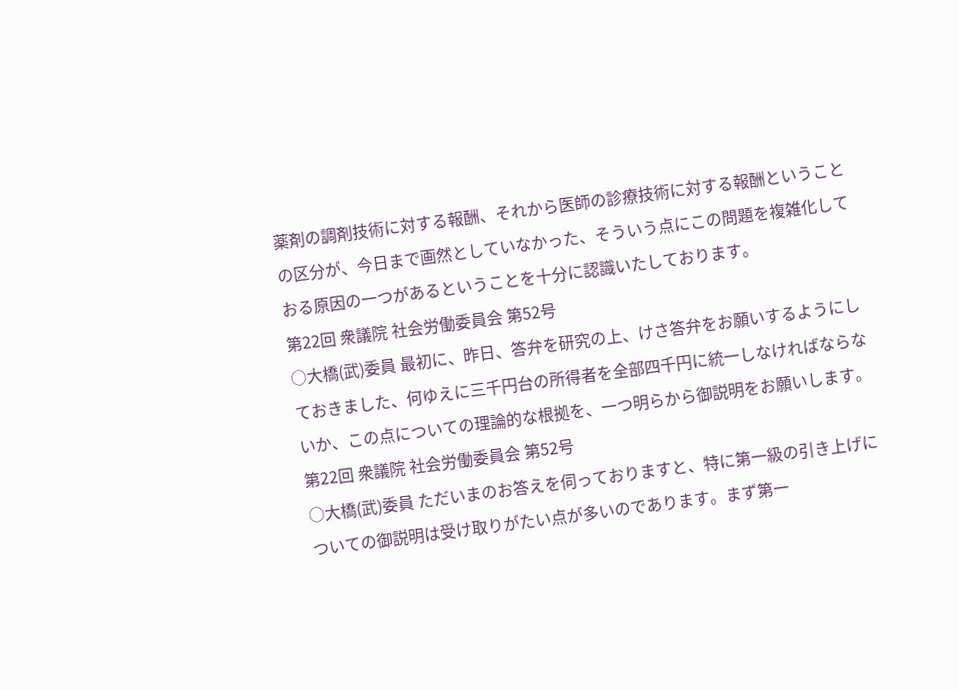薬剤の調剤技術に対する報酬、それから医師の診療技術に対する報酬ということの区分が、今日まで画然としていなかった、そういう点にこの問題を複雑化しておる原因の一つがあるということを十分に認識いたしております。
第22回 衆議院 社会労働委員会 第52号
○大橋(武)委員 最初に、昨日、答弁を研究の上、けさ答弁をお願いするようにしておきました、何ゆえに三千円台の所得者を全部四千円に統一しなければならないか、この点についての理論的な根拠を、一つ明らから御説明をお願いします。
第22回 衆議院 社会労働委員会 第52号
○大橋(武)委員 ただいまのお答えを伺っておりますと、特に第一級の引き上げについての御説明は受け取りがたい点が多いのであります。まず第一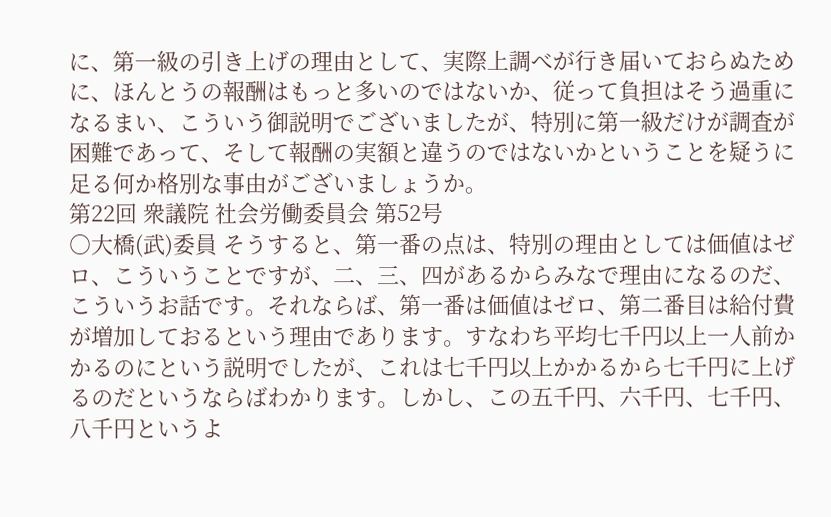に、第一級の引き上げの理由として、実際上調べが行き届いておらぬために、ほんとうの報酬はもっと多いのではないか、従って負担はそう過重になるまい、こういう御説明でございましたが、特別に第一級だけが調査が困難であって、そして報酬の実額と違うのではないかということを疑うに足る何か格別な事由がございましょうか。
第22回 衆議院 社会労働委員会 第52号
○大橋(武)委員 そうすると、第一番の点は、特別の理由としては価値はゼロ、こういうことですが、二、三、四があるからみなで理由になるのだ、こういうお話です。それならば、第一番は価値はゼロ、第二番目は給付費が増加しておるという理由であります。すなわち平均七千円以上一人前かかるのにという説明でしたが、これは七千円以上かかるから七千円に上げるのだというならばわかります。しかし、この五千円、六千円、七千円、八千円というよ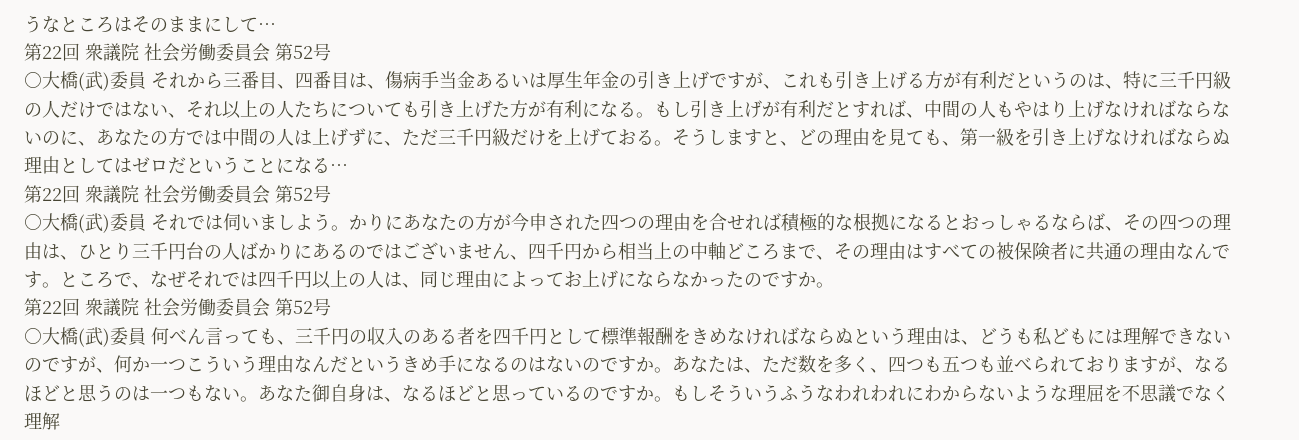うなところはそのままにして…
第22回 衆議院 社会労働委員会 第52号
○大橋(武)委員 それから三番目、四番目は、傷病手当金あるいは厚生年金の引き上げですが、これも引き上げる方が有利だというのは、特に三千円級の人だけではない、それ以上の人たちについても引き上げた方が有利になる。もし引き上げが有利だとすれば、中間の人もやはり上げなければならないのに、あなたの方では中間の人は上げずに、ただ三千円級だけを上げておる。そうしますと、どの理由を見ても、第一級を引き上げなければならぬ理由としてはゼロだということになる…
第22回 衆議院 社会労働委員会 第52号
○大橋(武)委員 それでは伺いましよう。かりにあなたの方が今申された四つの理由を合せれば積極的な根拠になるとおっしゃるならば、その四つの理由は、ひとり三千円台の人ばかりにあるのではございません、四千円から相当上の中軸どころまで、その理由はすべての被保険者に共通の理由なんです。ところで、なぜそれでは四千円以上の人は、同じ理由によってお上げにならなかったのですか。
第22回 衆議院 社会労働委員会 第52号
○大橋(武)委員 何べん言っても、三千円の収入のある者を四千円として標準報酬をきめなければならぬという理由は、どうも私どもには理解できないのですが、何か一つこういう理由なんだというきめ手になるのはないのですか。あなたは、ただ数を多く、四つも五つも並べられておりますが、なるほどと思うのは一つもない。あなた御自身は、なるほどと思っているのですか。もしそういうふうなわれわれにわからないような理屈を不思議でなく理解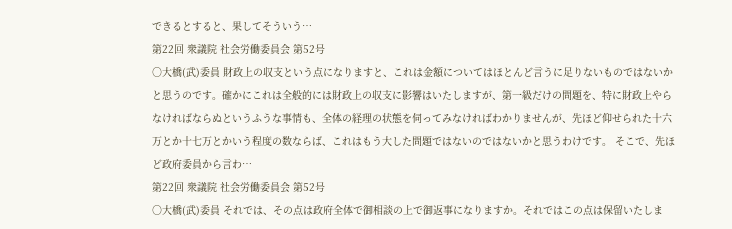できるとすると、果してそういう…
第22回 衆議院 社会労働委員会 第52号
○大橋(武)委員 財政上の収支という点になりますと、これは金額についてはほとんど言うに足りないものではないかと思うのです。確かにこれは全般的には財政上の収支に影響はいたしますが、第一級だけの問題を、特に財政上やらなければならぬというふうな事情も、全体の経理の状態を伺ってみなければわかりませんが、先ほど仰せられた十六万とか十七万とかいう程度の数ならば、これはもう大した問題ではないのではないかと思うわけです。 そこで、先ほど政府委員から言わ…
第22回 衆議院 社会労働委員会 第52号
○大橋(武)委員 それでは、その点は政府全体で御相談の上で御返事になりますか。それではこの点は保留いたしま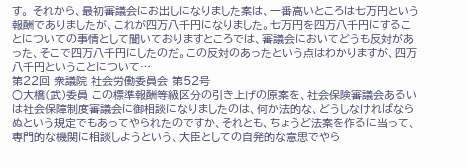す。 それから、最初審議会にお出しになりました案は、一番高いところは七万円という報酬でありましたが、これが四万八千円になりました。七万円を四万八千円にすることについての事情として聞いておりますところでは、審議会においてどうも反対があった、そこで四万八千円にしたのだ。この反対のあったという点はわかりますが、四万八千円ということについて…
第22回 衆議院 社会労働委員会 第52号
○大橋(武)委員 この標準報酬等級区分の引き上げの原案を、社会保険審議会あるいは社会保障制度審議会に御相談になりましたのは、何か法的な、どうしなければならぬという規定でもあってやられたのですか、それとも、ちょうど法案を作るに当って、専門的な機関に相談しようという、大臣としての自発的な意思でやら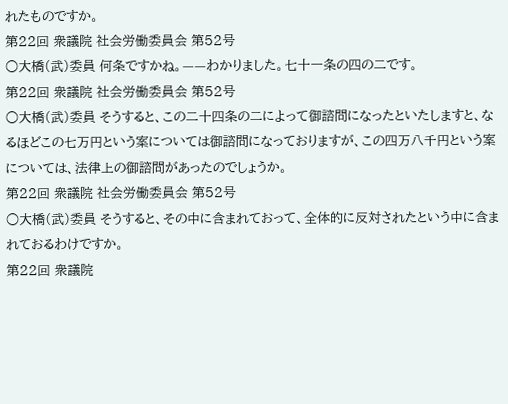れたものですか。
第22回 衆議院 社会労働委員会 第52号
○大橋(武)委員 何条ですかね。——わかりました。七十一条の四の二です。
第22回 衆議院 社会労働委員会 第52号
○大橋(武)委員 そうすると、この二十四条の二によって御諮問になったといたしますと、なるほどこの七万円という案については御諮問になっておりますが、この四万八千円という案については、法律上の御諮問があったのでしょうか。
第22回 衆議院 社会労働委員会 第52号
○大橋(武)委員 そうすると、その中に含まれておって、全体的に反対されたという中に含まれておるわけですか。
第22回 衆議院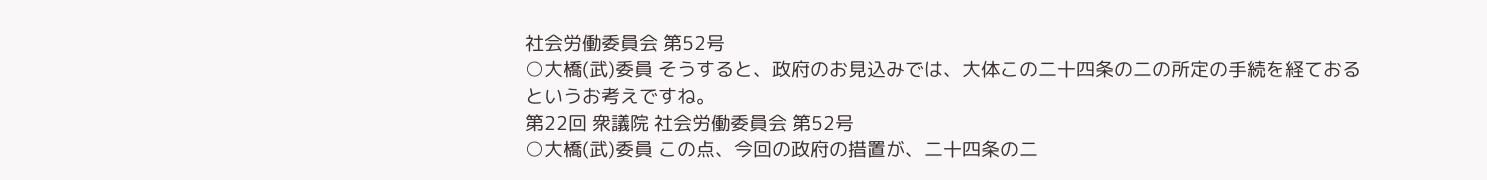社会労働委員会 第52号
○大橋(武)委員 そうすると、政府のお見込みでは、大体この二十四条の二の所定の手続を経ておるというお考えですね。
第22回 衆議院 社会労働委員会 第52号
○大橋(武)委員 この点、今回の政府の措置が、二十四条の二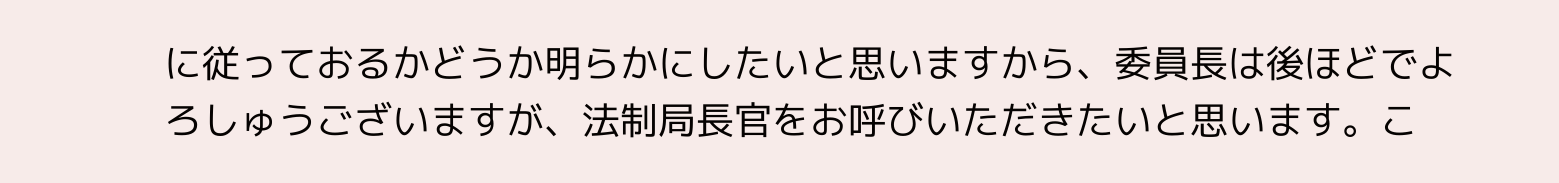に従っておるかどうか明らかにしたいと思いますから、委員長は後ほどでよろしゅうございますが、法制局長官をお呼びいただきたいと思います。こ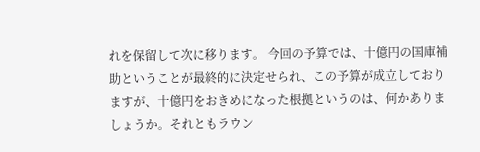れを保留して次に移ります。 今回の予算では、十億円の国庫補助ということが最終的に決定せられ、この予算が成立しておりますが、十億円をおきめになった根拠というのは、何かありましょうか。それともラウン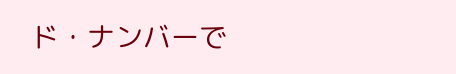ド・ナンバーで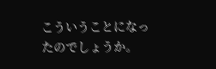こういうことになったのでしょうか。